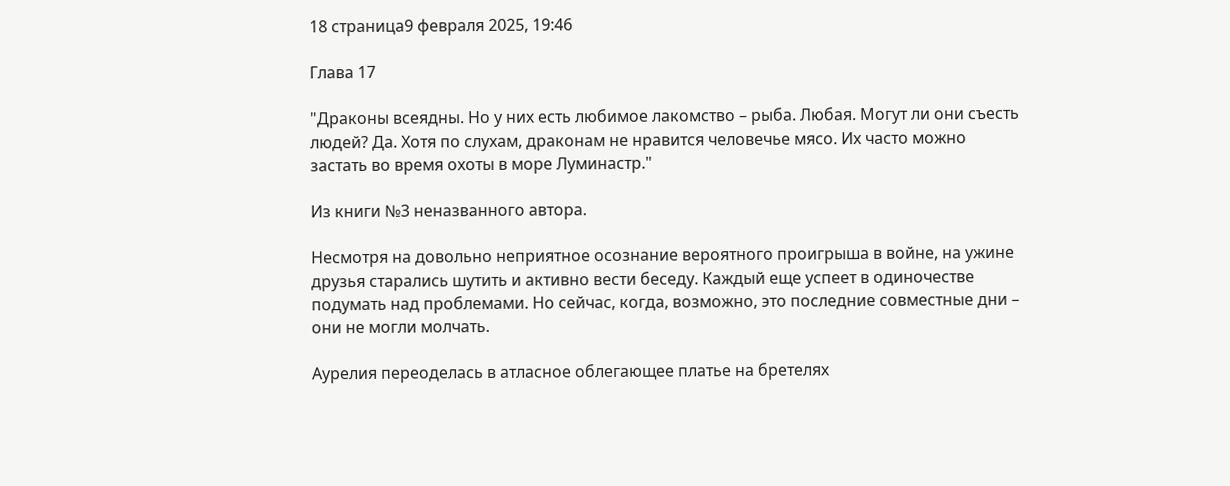18 страница9 февраля 2025, 19:46

Глава 17

"Драконы всеядны. Но у них есть любимое лакомство – рыба. Любая. Могут ли они съесть людей? Да. Хотя по слухам, драконам не нравится человечье мясо. Их часто можно застать во время охоты в море Луминастр."

Из книги №3 неназванного автора.

Несмотря на довольно неприятное осознание вероятного проигрыша в войне, на ужине друзья старались шутить и активно вести беседу. Каждый еще успеет в одиночестве подумать над проблемами. Но сейчас, когда, возможно, это последние совместные дни – они не могли молчать.

Аурелия переоделась в атласное облегающее платье на бретелях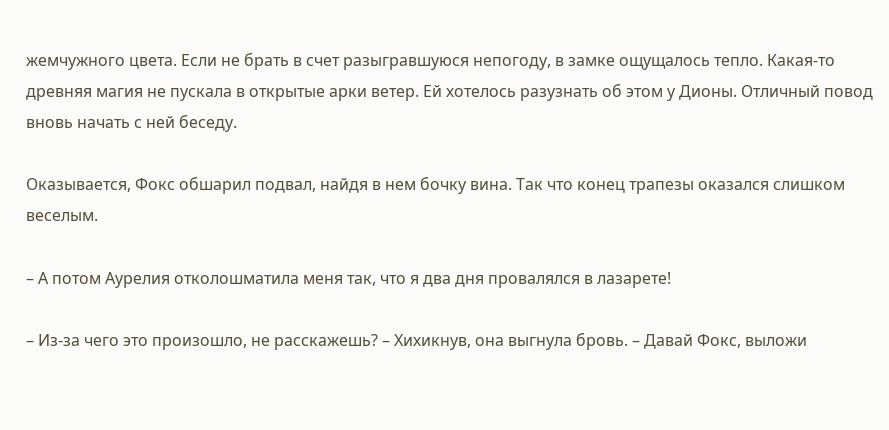жемчужного цвета. Если не брать в счет разыгравшуюся непогоду, в замке ощущалось тепло. Какая-то древняя магия не пускала в открытые арки ветер. Ей хотелось разузнать об этом у Дионы. Отличный повод вновь начать с ней беседу.

Оказывается, Фокс обшарил подвал, найдя в нем бочку вина. Так что конец трапезы оказался слишком веселым.

– А потом Аурелия отколошматила меня так, что я два дня провалялся в лазарете!

– Из-за чего это произошло, не расскажешь? – Хихикнув, она выгнула бровь. – Давай Фокс, выложи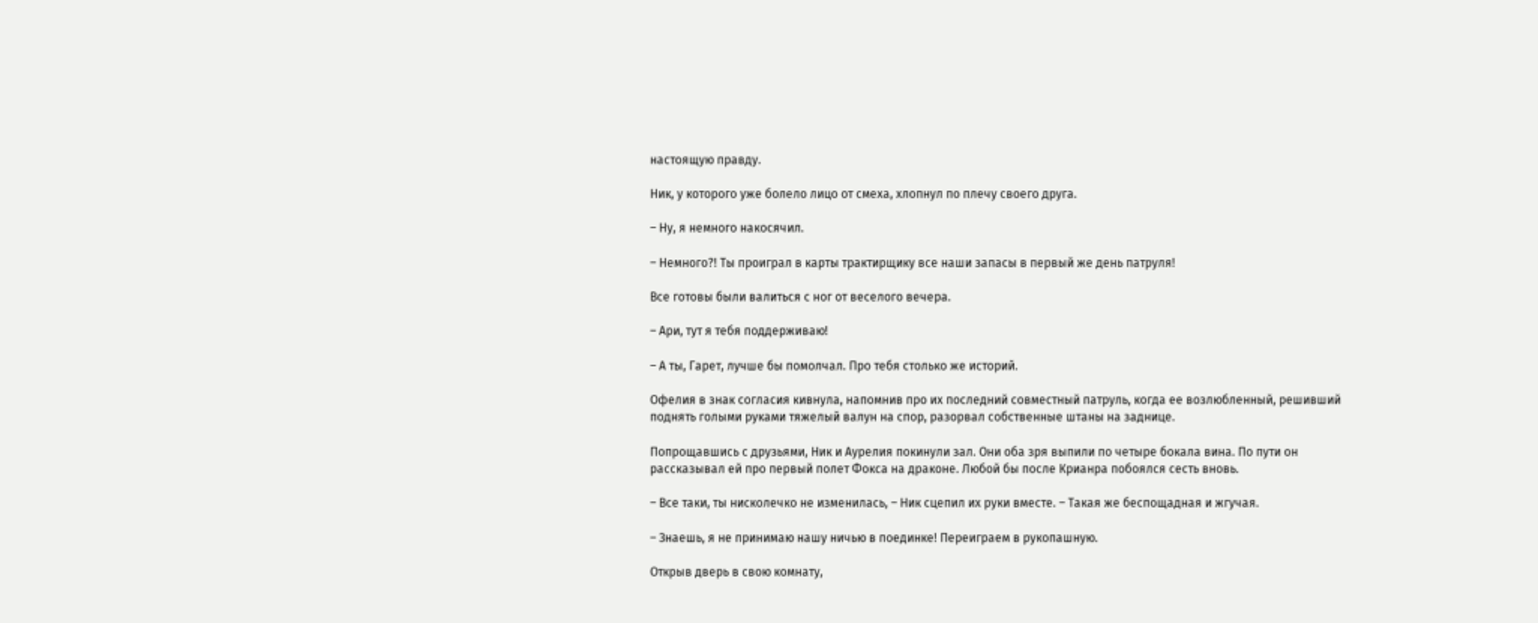настоящую правду.

Ник, у которого уже болело лицо от смеха, хлопнул по плечу своего друга.

– Ну, я немного накосячил.

– Немного?! Ты проиграл в карты трактирщику все наши запасы в первый же день патруля!

Все готовы были валиться с ног от веселого вечера.

– Ари, тут я тебя поддерживаю!

– А ты, Гарет, лучше бы помолчал. Про тебя столько же историй.

Офелия в знак согласия кивнула, напомнив про их последний совместный патруль, когда ее возлюбленный, решивший поднять голыми руками тяжелый валун на спор, разорвал собственные штаны на заднице.

Попрощавшись с друзьями, Ник и Аурелия покинули зал. Они оба зря выпили по четыре бокала вина. По пути он рассказывал ей про первый полет Фокса на драконе. Любой бы после Крианра побоялся сесть вновь.

– Все таки, ты нисколечко не изменилась, – Ник сцепил их руки вместе. – Такая же беспощадная и жгучая.

– Знаешь, я не принимаю нашу ничью в поединке! Переиграем в рукопашную.

Открыв дверь в свою комнату,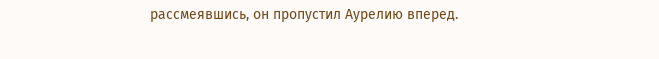рассмеявшись, он пропустил Аурелию вперед.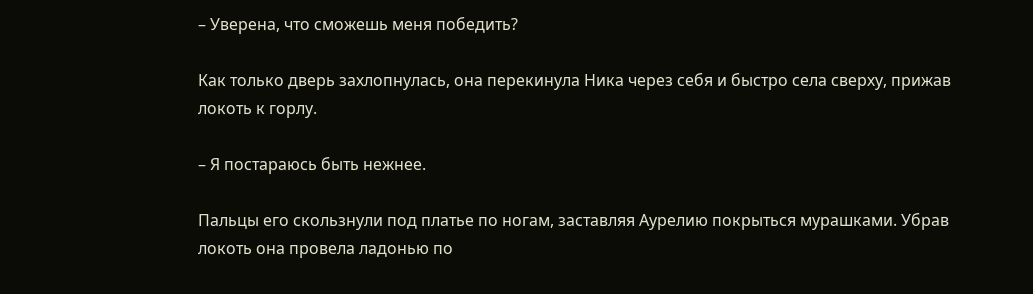– Уверена, что сможешь меня победить?

Как только дверь захлопнулась, она перекинула Ника через себя и быстро села сверху, прижав локоть к горлу.

– Я постараюсь быть нежнее.

Пальцы его скользнули под платье по ногам, заставляя Аурелию покрыться мурашками. Убрав локоть она провела ладонью по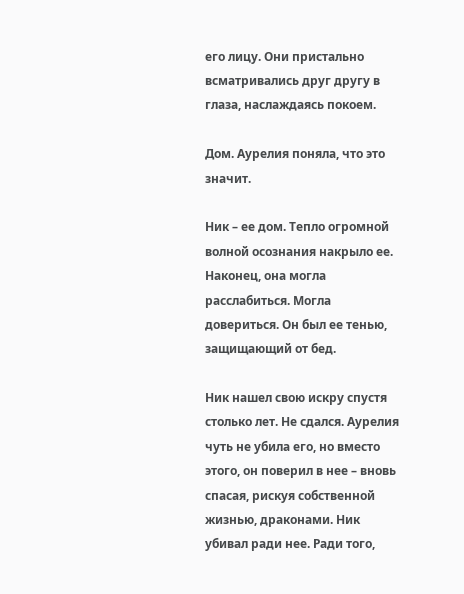его лицу. Они пристально всматривались друг другу в глаза, наслаждаясь покоем.

Дом. Аурелия поняла, что это значит.

Ник – ее дом. Тепло огромной волной осознания накрыло ее. Наконец, она могла расслабиться. Могла довериться. Он был ее тенью, защищающий от бед.

Ник нашел свою искру спустя столько лет. Не сдался. Аурелия чуть не убила его, но вместо этого, он поверил в нее – вновь спасая, рискуя собственной жизнью, драконами. Ник убивал ради нее. Ради того,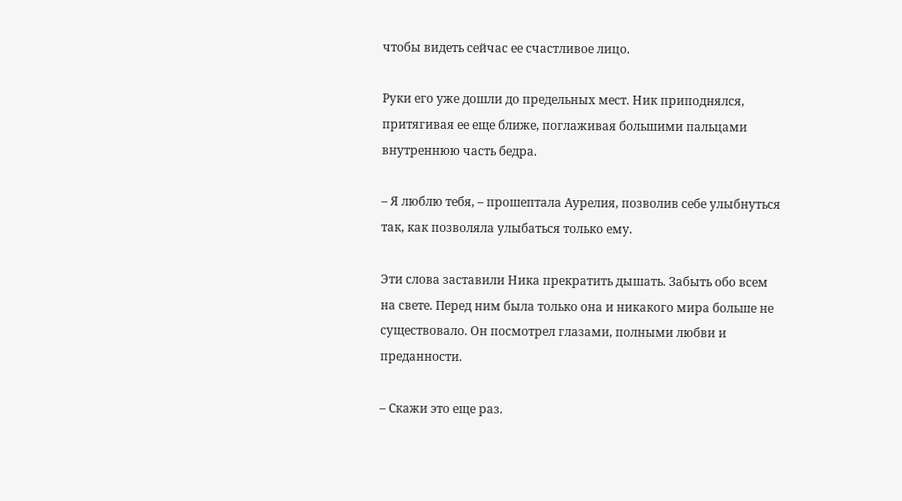чтобы видеть сейчас ее счастливое лицо.

Руки его уже дошли до предельных мест. Ник приподнялся, притягивая ее еще ближе, поглаживая большими пальцами внутреннюю часть бедра.

– Я люблю тебя, – прошептала Аурелия, позволив себе улыбнуться так, как позволяла улыбаться только ему.

Эти слова заставили Ника прекратить дышать. Забыть обо всем на свете. Перед ним была только она и никакого мира больше не существовало. Он посмотрел глазами, полными любви и преданности.

– Скажи это еще раз.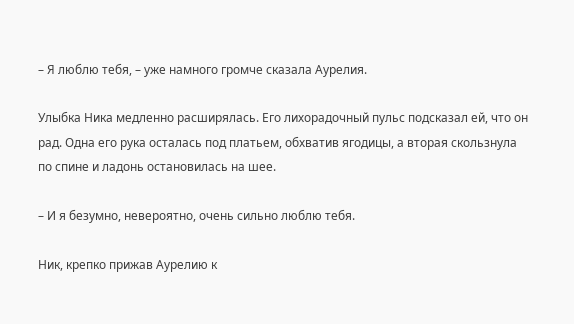– Я люблю тебя, – уже намного громче сказала Аурелия.

Улыбка Ника медленно расширялась. Его лихорадочный пульс подсказал ей, что он рад. Одна его рука осталась под платьем, обхватив ягодицы, а вторая скользнула по спине и ладонь остановилась на шее.

– И я безумно, невероятно, очень сильно люблю тебя.

Ник, крепко прижав Аурелию к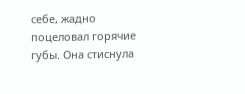себе, жадно поцеловал горячие губы. Она стиснула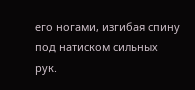его ногами, изгибая спину под натиском сильных рук.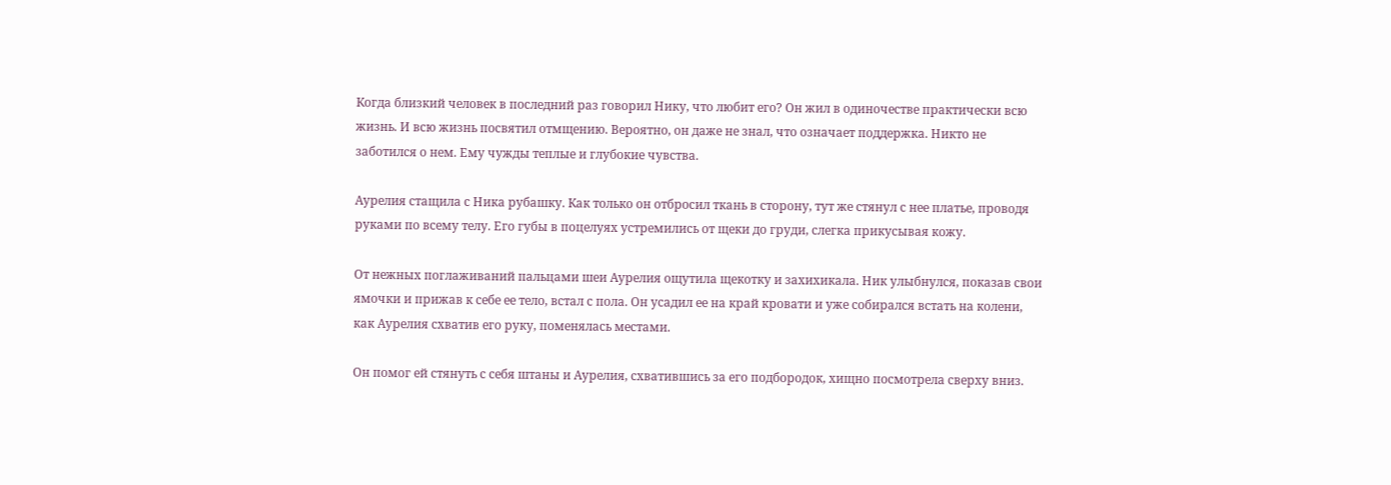Когда близкий человек в последний раз говорил Нику, что любит его? Он жил в одиночестве практически всю жизнь. И всю жизнь посвятил отмщению. Вероятно, он даже не знал, что означает поддержка. Никто не заботился о нем. Ему чужды теплые и глубокие чувства.

Аурелия стащила с Ника рубашку. Как только он отбросил ткань в сторону, тут же стянул с нее платье, проводя руками по всему телу. Его губы в поцелуях устремились от щеки до груди, слегка прикусывая кожу.

От нежных поглаживаний пальцами шеи Аурелия ощутила щекотку и захихикала. Ник улыбнулся, показав свои ямочки и прижав к себе ее тело, встал с пола. Он усадил ее на край кровати и уже собирался встать на колени, как Аурелия схватив его руку, поменялась местами.

Он помог ей стянуть с себя штаны и Аурелия, схватившись за его подбородок, хищно посмотрела сверху вниз.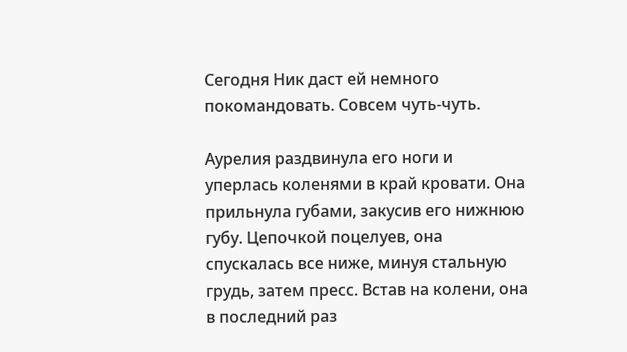Сегодня Ник даст ей немного покомандовать. Совсем чуть-чуть.

Аурелия раздвинула его ноги и уперлась коленями в край кровати. Она прильнула губами, закусив его нижнюю губу. Цепочкой поцелуев, она спускалась все ниже, минуя стальную грудь, затем пресс. Встав на колени, она в последний раз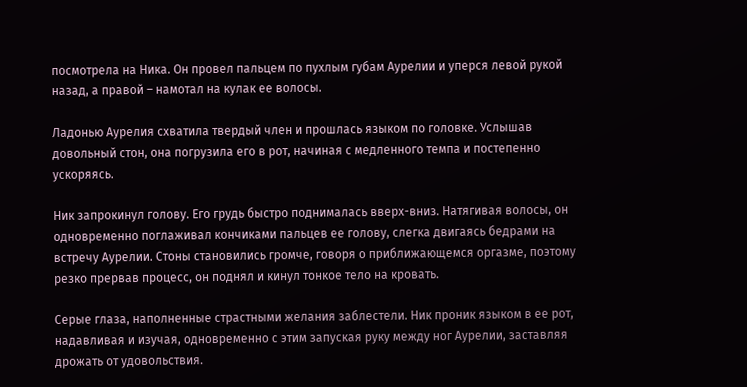посмотрела на Ника. Он провел пальцем по пухлым губам Аурелии и уперся левой рукой назад, а правой – намотал на кулак ее волосы.

Ладонью Аурелия схватила твердый член и прошлась языком по головке. Услышав довольный стон, она погрузила его в рот, начиная с медленного темпа и постепенно ускоряясь.

Ник запрокинул голову. Его грудь быстро поднималась вверх-вниз. Натягивая волосы, он одновременно поглаживал кончиками пальцев ее голову, слегка двигаясь бедрами на встречу Аурелии. Стоны становились громче, говоря о приближающемся оргазме, поэтому резко прервав процесс, он поднял и кинул тонкое тело на кровать.

Серые глаза, наполненные страстными желания заблестели. Ник проник языком в ее рот, надавливая и изучая, одновременно с этим запуская руку между ног Аурелии, заставляя дрожать от удовольствия.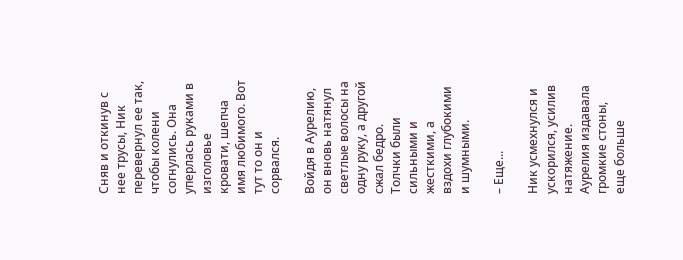Сняв и откинув с нее трусы, Ник перевернул ее так, чтобы колени согнулись. Она уперлась руками в изголовье кровати, шепча имя любимого. Вот тут то он и сорвался.

Войдя в Аурелию, он вновь натянул светлые волосы на одну руку, а другой сжал бедро. Толчки были сильными и жесткими, а вздохи глубокими и шумными.

– Еще...

Ник усмехнулся и ускорился, усилив натяжение. Аурелия издавала громкие стоны, еще больше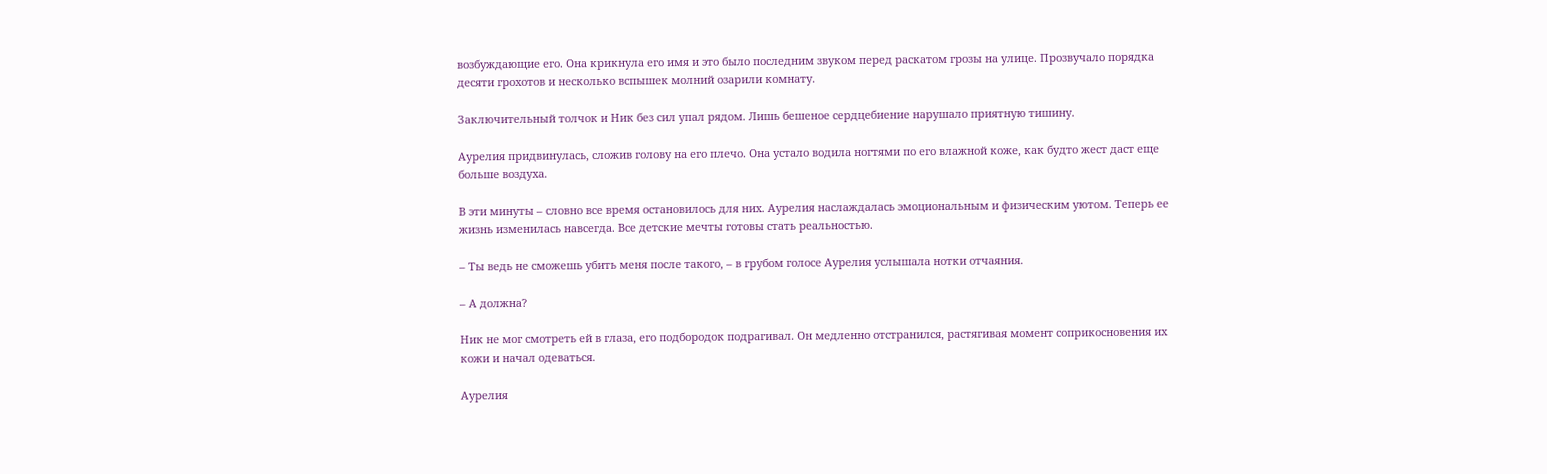возбуждающие его. Она крикнула его имя и это было последним звуком перед раскатом грозы на улице. Прозвучало порядка десяти грохотов и несколько вспышек молний озарили комнату.

Заключительный толчок и Ник без сил упал рядом. Лишь бешеное сердцебиение нарушало приятную тишину.

Аурелия придвинулась, сложив голову на его плечо. Она устало водила ногтями по его влажной коже, как будто жест даст еще больше воздуха.

В эти минуты – словно все время остановилось для них. Аурелия наслаждалась эмоциональным и физическим уютом. Теперь ее жизнь изменилась навсегда. Все детские мечты готовы стать реальностью.

– Ты ведь не сможешь убить меня после такого, – в грубом голосе Аурелия услышала нотки отчаяния.

– А должна?

Ник не мог смотреть ей в глаза, его подбородок подрагивал. Он медленно отстранился, растягивая момент соприкосновения их кожи и начал одеваться.

Аурелия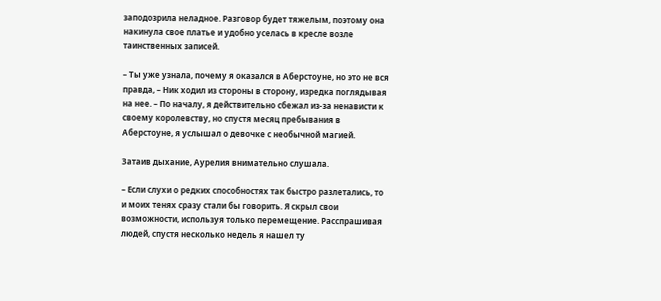заподозрила неладное. Разговор будет тяжелым, поэтому она накинула свое платье и удобно уселась в кресле возле таинственных записей.

– Ты уже узнала, почему я оказался в Аберстоуне, но это не вся правда, – Ник ходил из стороны в сторону, изредка поглядывая на нее. – По началу, я действительно сбежал из-за ненависти к своему королевству, но спустя месяц пребывания в Аберстоуне, я услышал о девочке с необычной магией.

Затаив дыхание, Аурелия внимательно слушала.

– Если слухи о редких способностях так быстро разлетались, то и моих тенях сразу стали бы говорить. Я скрыл свои возможности, используя только перемещение. Расспрашивая людей, спустя несколько недель я нашел ту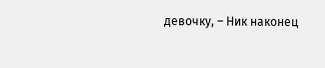девочку, – Ник наконец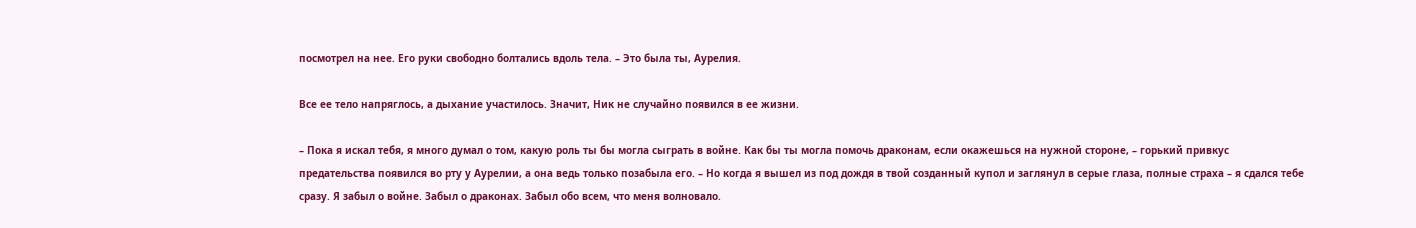посмотрел на нее. Его руки свободно болтались вдоль тела. – Это была ты, Аурелия.

Все ее тело напряглось, а дыхание участилось. Значит, Ник не случайно появился в ее жизни.

– Пока я искал тебя, я много думал о том, какую роль ты бы могла сыграть в войне. Как бы ты могла помочь драконам, если окажешься на нужной стороне, – горький привкус предательства появился во рту у Аурелии, а она ведь только позабыла его. – Но когда я вышел из под дождя в твой созданный купол и заглянул в серые глаза, полные страха – я сдался тебе сразу. Я забыл о войне. Забыл о драконах. Забыл обо всем, что меня волновало.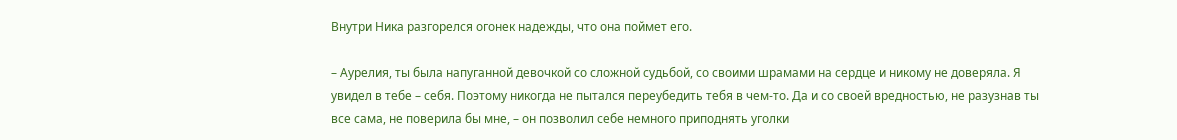Внутри Ника разгорелся огонек надежды, что она поймет его.

– Аурелия, ты была напуганной девочкой со сложной судьбой, со своими шрамами на сердце и никому не доверяла. Я увидел в тебе – себя. Поэтому никогда не пытался переубедить тебя в чем-то. Да и со своей вредностью, не разузнав ты все сама, не поверила бы мне, – он позволил себе немного приподнять уголки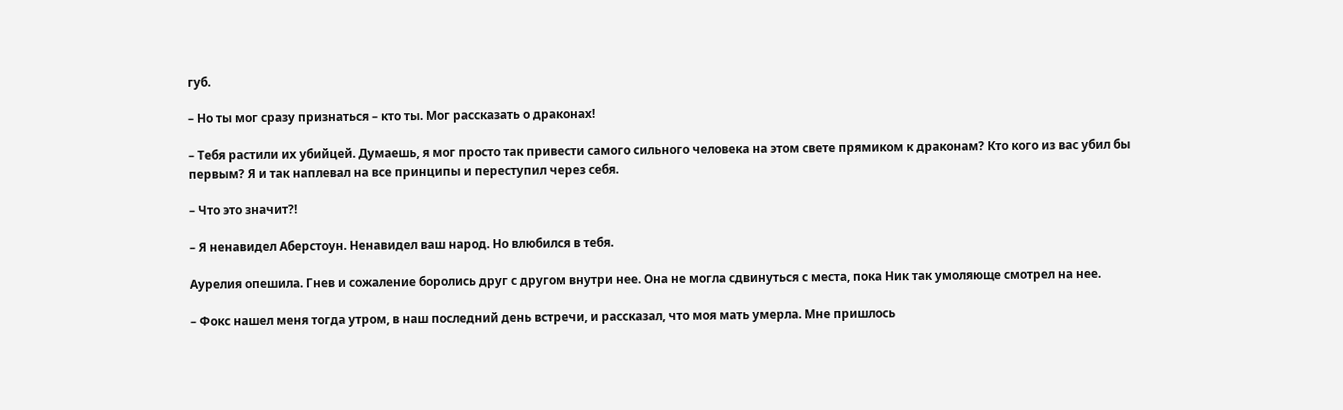губ.

– Но ты мог сразу признаться – кто ты. Мог рассказать о драконах!

– Тебя растили их убийцей. Думаешь, я мог просто так привести самого сильного человека на этом свете прямиком к драконам? Кто кого из вас убил бы первым? Я и так наплевал на все принципы и переступил через себя.

– Что это значит?!

– Я ненавидел Аберстоун. Ненавидел ваш народ. Но влюбился в тебя.

Аурелия опешила. Гнев и сожаление боролись друг с другом внутри нее. Она не могла сдвинуться с места, пока Ник так умоляюще смотрел на нее.

– Фокс нашел меня тогда утром, в наш последний день встречи, и рассказал, что моя мать умерла. Мне пришлось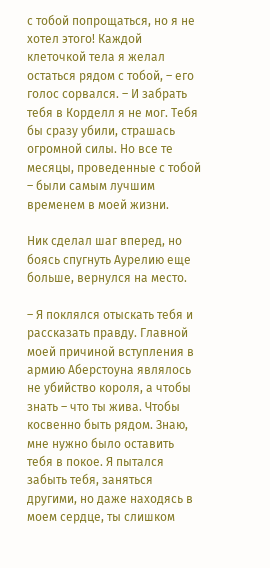с тобой попрощаться, но я не хотел этого! Каждой клеточкой тела я желал остаться рядом с тобой, – его голос сорвался. – И забрать тебя в Корделл я не мог. Тебя бы сразу убили, страшась огромной силы. Но все те месяцы, проведенные с тобой – были самым лучшим временем в моей жизни.

Ник сделал шаг вперед, но боясь спугнуть Аурелию еще больше, вернулся на место.

– Я поклялся отыскать тебя и рассказать правду. Главной моей причиной вступления в армию Аберстоуна являлось не убийство короля, а чтобы знать – что ты жива. Чтобы косвенно быть рядом. Знаю, мне нужно было оставить тебя в покое. Я пытался забыть тебя, заняться другими, но даже находясь в моем сердце, ты слишком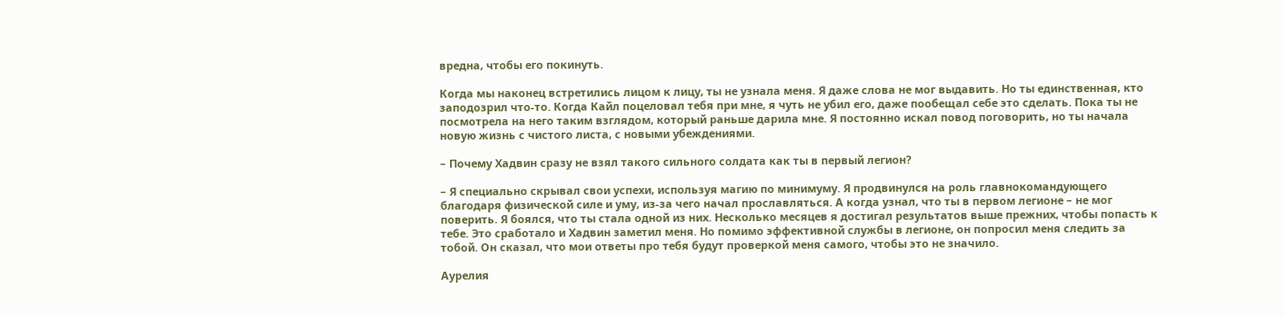вредна, чтобы его покинуть.

Когда мы наконец встретились лицом к лицу, ты не узнала меня. Я даже слова не мог выдавить. Но ты единственная, кто заподозрил что-то. Когда Кайл поцеловал тебя при мне, я чуть не убил его, даже пообещал себе это сделать. Пока ты не посмотрела на него таким взглядом, который раньше дарила мне. Я постоянно искал повод поговорить, но ты начала новую жизнь с чистого листа, с новыми убеждениями.

– Почему Хадвин сразу не взял такого сильного солдата как ты в первый легион?

– Я специально скрывал свои успехи, используя магию по минимуму. Я продвинулся на роль главнокомандующего благодаря физической силе и уму, из-за чего начал прославляться. А когда узнал, что ты в первом легионе – не мог поверить. Я боялся, что ты стала одной из них. Несколько месяцев я достигал результатов выше прежних, чтобы попасть к тебе. Это сработало и Хадвин заметил меня. Но помимо эффективной службы в легионе, он попросил меня следить за тобой. Он сказал, что мои ответы про тебя будут проверкой меня самого, чтобы это не значило.

Аурелия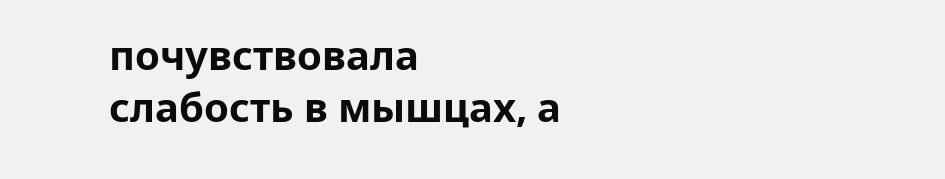почувствовала слабость в мышцах, а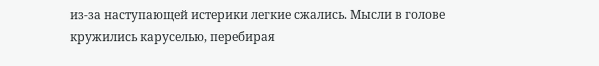из-за наступающей истерики легкие сжались. Мысли в голове кружились каруселью, перебирая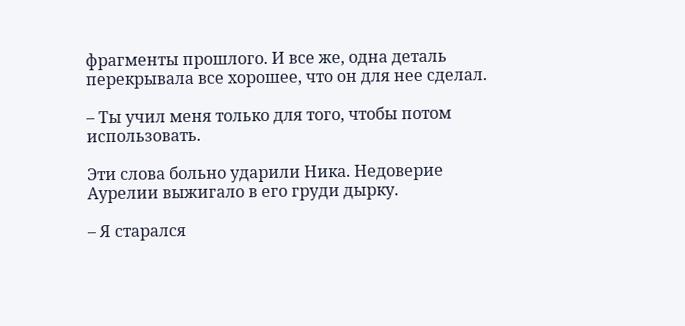фрагменты прошлого. И все же, одна деталь перекрывала все хорошее, что он для нее сделал.

– Ты учил меня только для того, чтобы потом использовать.

Эти слова больно ударили Ника. Недоверие Аурелии выжигало в его груди дырку.

– Я старался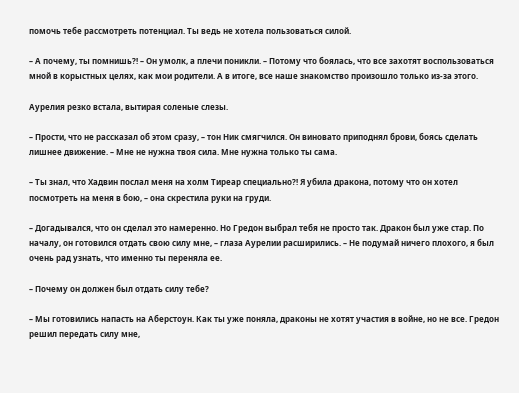помочь тебе рассмотреть потенциал. Ты ведь не хотела пользоваться силой.

– А почему, ты помнишь?! – Он умолк, а плечи поникли. – Потому что боялась, что все захотят воспользоваться мной в корыстных целях, как мои родители. А в итоге, все наше знакомство произошло только из-за этого.

Аурелия резко встала, вытирая соленые слезы.

– Прости, что не рассказал об этом сразу, – тон Ник смягчился. Он виновато приподнял брови, боясь сделать лишнее движение. – Мне не нужна твоя сила. Мне нужна только ты сама.

– Ты знал, что Хадвин послал меня на холм Тиреар специально?! Я убила дракона, потому что он хотел посмотреть на меня в бою, – она скрестила руки на груди.

– Догадывался, что он сделал это намеренно. Но Гредон выбрал тебя не просто так. Дракон был уже стар. По началу, он готовился отдать свою силу мне, – глаза Аурелии расширились. – Не подумай ничего плохого, я был очень рад узнать, что именно ты переняла ее.

– Почему он должен был отдать силу тебе?

– Мы готовились напасть на Аберстоун. Как ты уже поняла, драконы не хотят участия в войне, но не все. Гредон решил передать силу мне,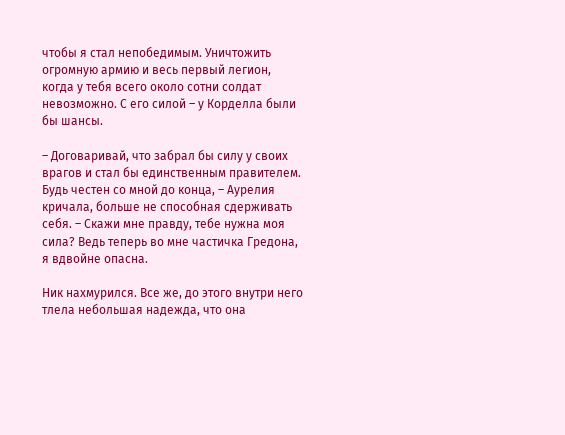чтобы я стал непобедимым. Уничтожить огромную армию и весь первый легион, когда у тебя всего около сотни солдат невозможно. С его силой – у Корделла были бы шансы.

– Договаривай, что забрал бы силу у своих врагов и стал бы единственным правителем. Будь честен со мной до конца, – Аурелия кричала, больше не способная сдерживать себя. – Скажи мне правду, тебе нужна моя сила? Ведь теперь во мне частичка Гредона, я вдвойне опасна.

Ник нахмурился. Все же, до этого внутри него тлела небольшая надежда, что она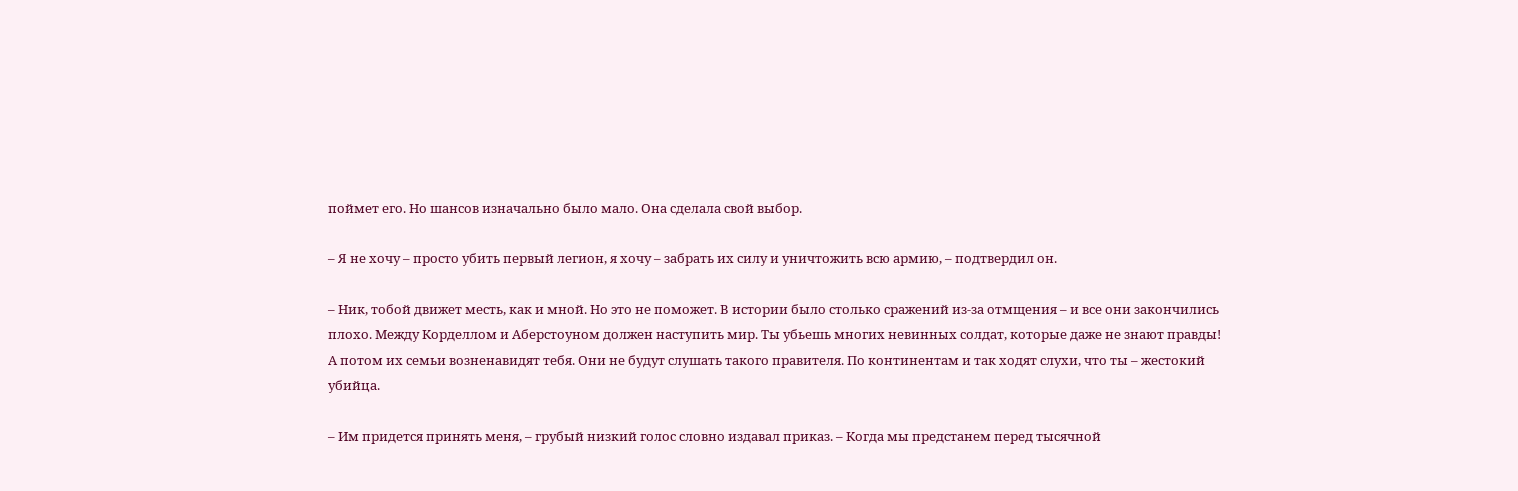поймет его. Но шансов изначально было мало. Она сделала свой выбор.

– Я не хочу – просто убить первый легион, я хочу – забрать их силу и уничтожить всю армию, – подтвердил он.

– Ник, тобой движет месть, как и мной. Но это не поможет. В истории было столько сражений из-за отмщения – и все они закончились плохо. Между Корделлом и Аберстоуном должен наступить мир. Ты убьешь многих невинных солдат, которые даже не знают правды! А потом их семьи возненавидят тебя. Они не будут слушать такого правителя. По континентам и так ходят слухи, что ты – жестокий убийца.

– Им придется принять меня, – грубый низкий голос словно издавал приказ. – Когда мы предстанем перед тысячной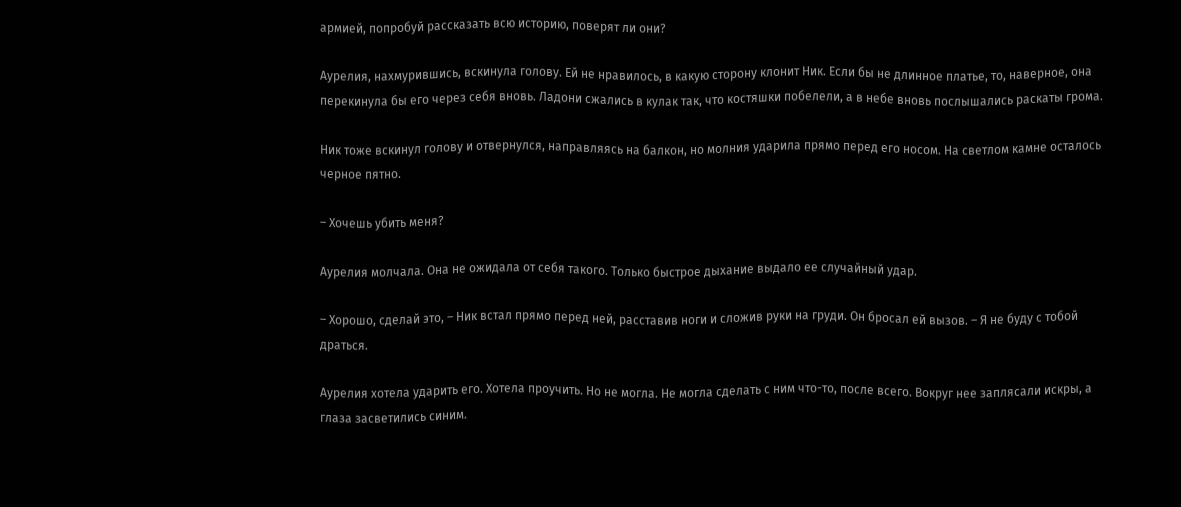армией, попробуй рассказать всю историю, поверят ли они?

Аурелия, нахмурившись, вскинула голову. Ей не нравилось, в какую сторону клонит Ник. Если бы не длинное платье, то, наверное, она перекинула бы его через себя вновь. Ладони сжались в кулак так, что костяшки побелели, а в небе вновь послышались раскаты грома.

Ник тоже вскинул голову и отвернулся, направляясь на балкон, но молния ударила прямо перед его носом. На светлом камне осталось черное пятно.

– Хочешь убить меня?

Аурелия молчала. Она не ожидала от себя такого. Только быстрое дыхание выдало ее случайный удар.

– Хорошо, сделай это, – Ник встал прямо перед ней, расставив ноги и сложив руки на груди. Он бросал ей вызов. – Я не буду с тобой драться.

Аурелия хотела ударить его. Хотела проучить. Но не могла. Не могла сделать с ним что-то, после всего. Вокруг нее заплясали искры, а глаза засветились синим.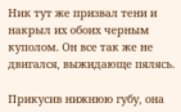Ник тут же призвал тени и накрыл их обоих черным куполом. Он все так же не двигался, выжидающе пялясь.

Прикусив нижнюю губу, она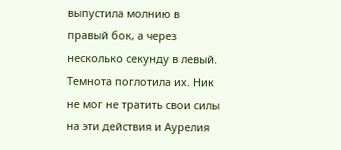выпустила молнию в правый бок, а через несколько секунду в левый. Темнота поглотила их. Ник не мог не тратить свои силы на эти действия и Аурелия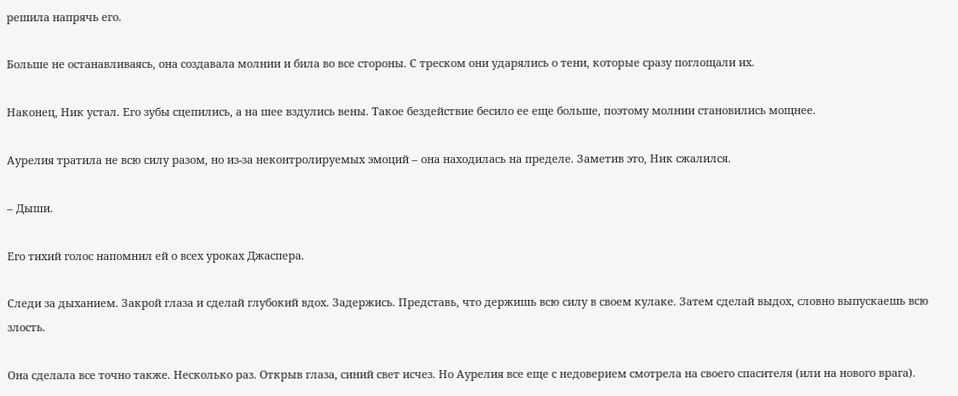решила напрячь его.

Больше не останавливаясь, она создавала молнии и била во все стороны. С треском они ударялись о тени, которые сразу поглощали их.

Наконец, Ник устал. Его зубы сцепились, а на шее вздулись вены. Такое бездействие бесило ее еще больше, поэтому молнии становились мощнее.

Аурелия тратила не всю силу разом, но из-за неконтролируемых эмоций – она находилась на пределе. Заметив это, Ник сжалился.

– Дыши.

Его тихий голос напомнил ей о всех уроках Джаспера.

Следи за дыханием. Закрой глаза и сделай глубокий вдох. Задержись. Представь, что держишь всю силу в своем кулаке. Затем сделай выдох, словно выпускаешь всю злость.

Она сделала все точно также. Несколько раз. Открыв глаза, синий свет исчез. Но Аурелия все еще с недоверием смотрела на своего спасителя (или на нового врага).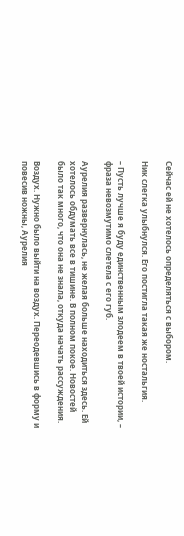Сейчас ей не хотелось определяться с выбором.

Ник слегка улыбнулся. Его постигла такая же ностальгия.

– Пусть лучше я буду единственным злодеем в твоей истории, – фраза невозмутимо слетела с его губ.

Аурелия развернулась, не желая больше находиться здесь. Ей хотелось обдумать все в тишине. В полном покое. Новостей было так много, что она не знала, откуда начать рассуждения.

Воздух. Нужно было выйти на воздух. Переодевшись в форму и повесив ножны, Аурелия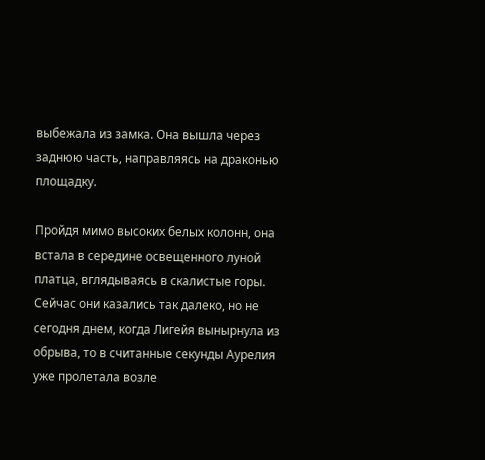выбежала из замка. Она вышла через заднюю часть, направляясь на драконью площадку.

Пройдя мимо высоких белых колонн, она встала в середине освещенного луной платца, вглядываясь в скалистые горы. Сейчас они казались так далеко, но не сегодня днем, когда Лигейя вынырнула из обрыва, то в считанные секунды Аурелия уже пролетала возле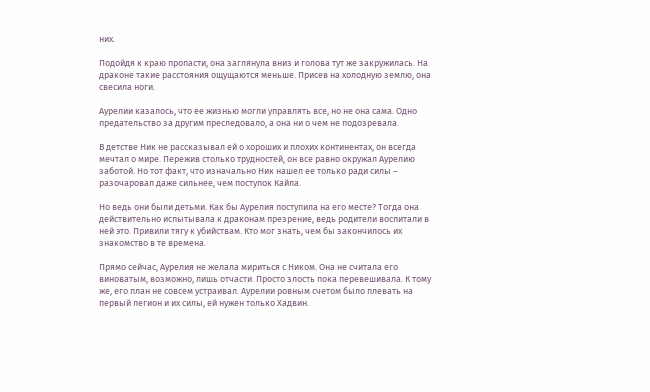них.

Подойдя к краю пропасти, она заглянула вниз и голова тут же закружилась. На драконе такие расстояния ощущаются меньше. Присев на холодную землю, она свесила ноги.

Аурелии казалось, что ее жизнью могли управлять все, но не она сама. Одно предательство за другим преследовало, а она ни о чем не подозревала.

В детстве Ник не рассказывал ей о хороших и плохих континентах, он всегда мечтал о мире. Пережив столько трудностей, он все равно окружал Аурелию заботой. Но тот факт, что изначально Ник нашел ее только ради силы – разочаровал даже сильнее, чем поступок Кайла.

Но ведь они были детьми. Как бы Аурелия поступила на его месте? Тогда она действительно испытывала к драконам презрение, ведь родители воспитали в ней это. Привили тягу к убийствам. Кто мог знать, чем бы закончилось их знакомство в те времена.

Прямо сейчас, Аурелия не желала мириться с Ником. Она не считала его виноватым, возможно, лишь отчасти. Просто злость пока перевешивала. К тому же, его план не совсем устраивал. Аурелии ровным счетом было плевать на первый легион и их силы, ей нужен только Хадвин.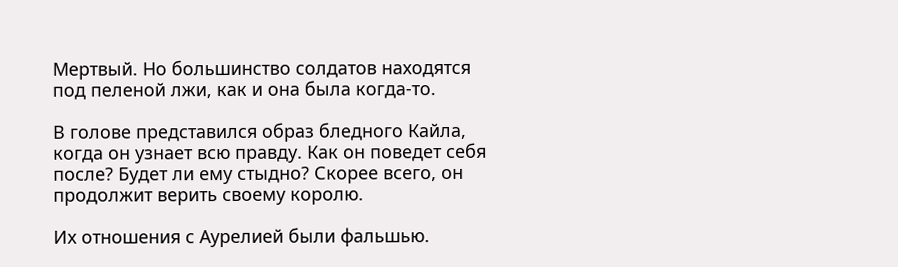Мертвый. Но большинство солдатов находятся под пеленой лжи, как и она была когда-то.

В голове представился образ бледного Кайла, когда он узнает всю правду. Как он поведет себя после? Будет ли ему стыдно? Скорее всего, он продолжит верить своему королю.

Их отношения с Аурелией были фальшью.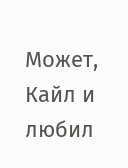Может, Кайл и любил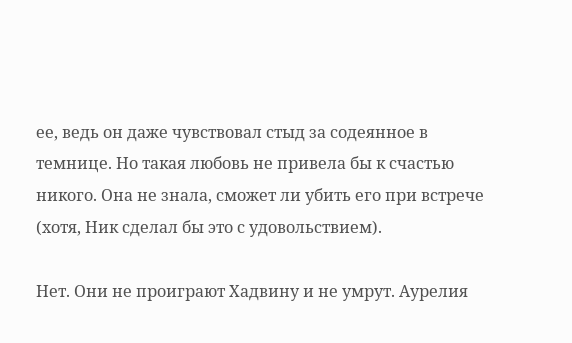ее, ведь он даже чувствовал стыд за содеянное в темнице. Но такая любовь не привела бы к счастью никого. Она не знала, сможет ли убить его при встрече (хотя, Ник сделал бы это с удовольствием).

Нет. Они не проиграют Хадвину и не умрут. Аурелия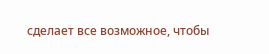сделает все возможное, чтобы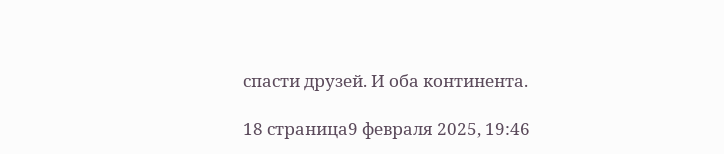спасти друзей. И оба континента.

18 страница9 февраля 2025, 19:46